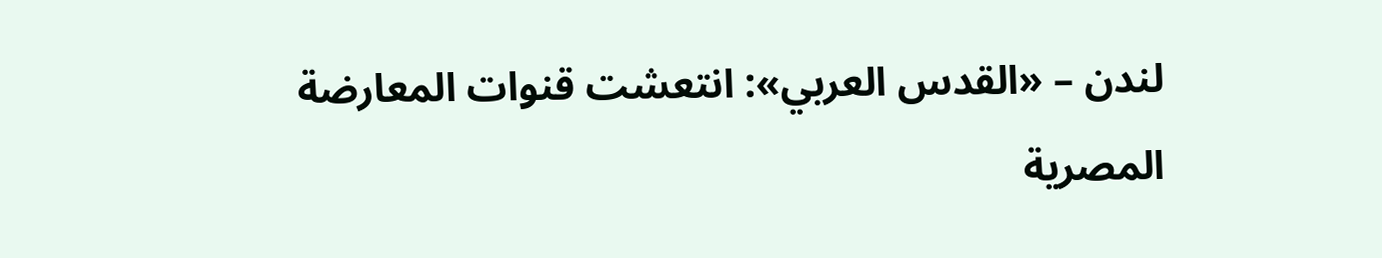لندن – «القدس العربي»: انتعشت قنوات المعارضة المصرية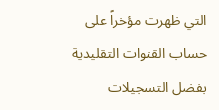التي ظهرت مؤخراً على حساب القنوات التقليدية بفضل التسجيلات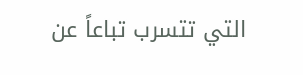التي تتسرب تباعاً عن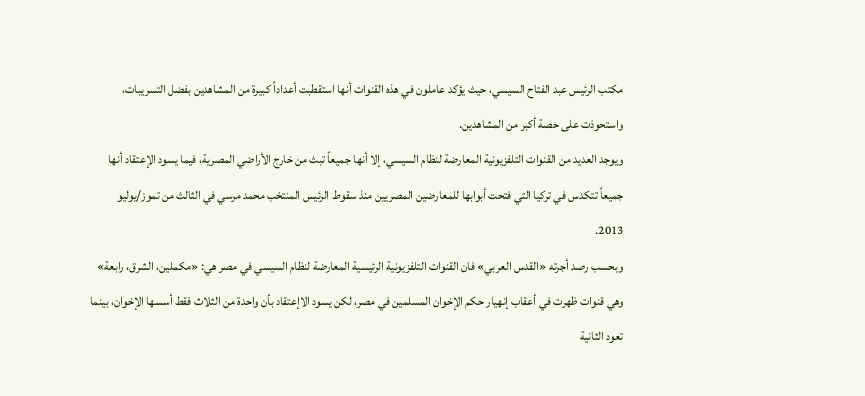مكتب الرئيس عبد الفتاح السيسي، حيث يؤكد عاملون في هذه القنوات أنها استقطبت أعداداً كبيرة من المشاهدين بفضل التسريبات، واستحوذت على حصة أكبر من المشاهدين.
ويوجد العديد من القنوات التلفزيونية المعارضة لنظام السيسي، إلا أنها جميعاً تبث من خارج الأراضي المصرية، فيما يسود الإعتقاد أنها جميعاً تتكدس في تركيا التي فتحت أبوابها للمعارضين المصريين منذ سقوط الرئيس المنتخب محمد مرسي في الثالث من تموز/يوليو 2013.
وبحسب رصد أجرته «القدس العربي» فان القنوات التلفزيونية الرئيسية المعارضة لنظام السيسي في مصر هي: «مكملين، الشرق، رابعة» وهي قنوات ظهرت في أعقاب إنهيار حكم الإخوان المسلمين في مصر، لكن يسود الاإعتقاد بأن واحدة من الثلاث فقط أسسها الإخوان، بينما تعود الثانية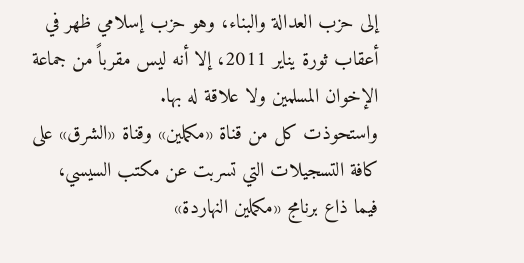إلى حزب العدالة والبناء، وهو حزب إسلامي ظهر في أعقاب ثورة يناير 2011، إلا أنه ليس مقرباً من جماعة الإخوان المسلمين ولا علاقة له بها.
واستحوذت كل من قناة «مكملين» وقناة «الشرق» على كافة التسجيلات التي تسربت عن مكتب السيسي، فيما ذاع برنامج «مكملين النهاردة»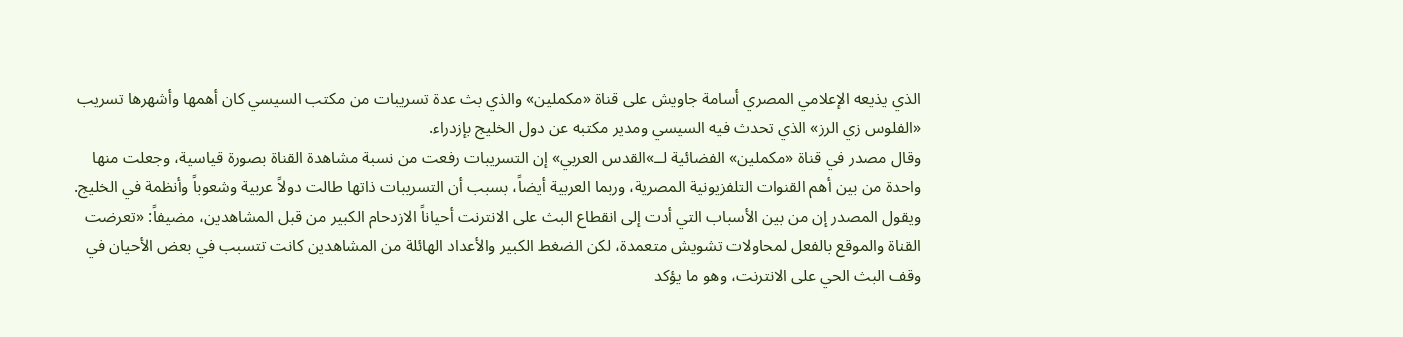الذي يذيعه الإعلامي المصري أسامة جاويش على قناة «مكملين» والذي بث عدة تسريبات من مكتب السيسي كان أهمها وأشهرها تسريب «الفلوس زي الرز» الذي تحدث فيه السيسي ومدير مكتبه عن دول الخليج بإزدراء.
وقال مصدر في قناة «مكملين» الفضائية لــ»القدس العربي» إن التسريبات رفعت من نسبة مشاهدة القناة بصورة قياسية، وجعلت منها واحدة من بين أهم القنوات التلفزيونية المصرية، وربما العربية أيضاً، بسبب أن التسريبات ذاتها طالت دولاً عربية وشعوباً وأنظمة في الخليج.
ويقول المصدر إن من بين الأسباب التي أدت إلى انقطاع البث على الانترنت أحياناً الازدحام الكبير من قبل المشاهدين، مضيفاً: «تعرضت القناة والموقع بالفعل لمحاولات تشويش متعمدة، لكن الضغط الكبير والأعداد الهائلة من المشاهدين كانت تتسبب في بعض الأحيان في وقف البث الحي على الانترنت، وهو ما يؤكد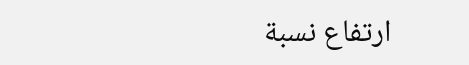ارتفاع نسبة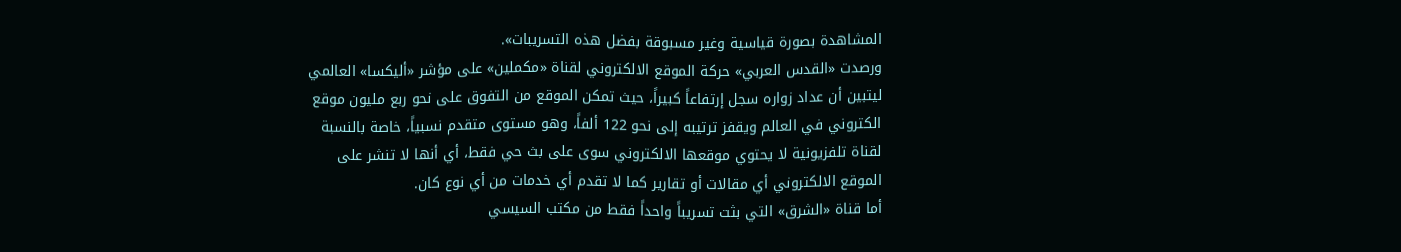المشاهدة بصورة قياسية وغير مسبوقة بفضل هذه التسريبات».
ورصدت «القدس العربي» حركة الموقع الالكتروني لقناة «مكملين» على مؤشر «أليكسا» العالمي ليتبين أن عداد زواره سجل إرتفاعاً كبيراً، حيث تمكن الموقع من التفوق على نحو ربع مليون موقع الكتروني في العالم ويقفز ترتيبه إلى نحو 122 ألفاً، وهو مستوى متقدم نسبياً، خاصة بالنسبة لقناة تلفزيونية لا يحتوي موقعها الالكتروني سوى على بث حي فقط، أي أنها لا تنشر على الموقع الالكتروني أي مقالات أو تقارير كما لا تقدم أي خدمات من أي نوع كان.
أما قناة «الشرق» التي بثت تسريباً واحداً فقط من مكتب السيسي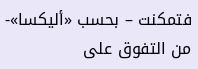فتمكنت – بحسب «أليكسا»- من التفوق على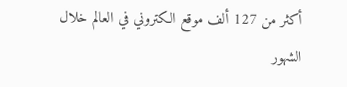أكثر من 127 ألف موقع الكتروني في العالم خلال الشهور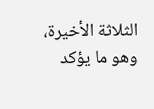الثلاثة الأخيرة، وهو ما يؤكد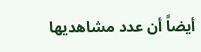أيضاً أن عدد مشاهديها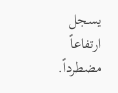يسجل ارتفاعاً مضطرداً.